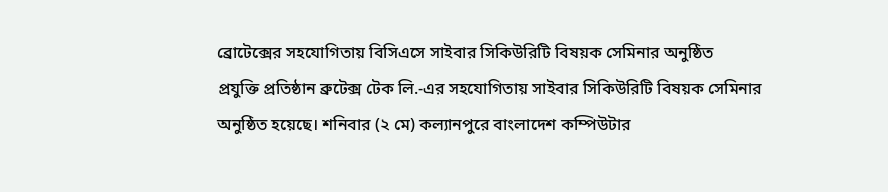ব্রোটেক্সের সহযোগিতায় বিসিএসে সাইবার সিকিউরিটি বিষয়ক সেমিনার অনুষ্ঠিত
প্রযুক্তি প্রতিষ্ঠান ব্রুটেক্স টেক লি.-এর সহযোগিতায় সাইবার সিকিউরিটি বিষয়ক সেমিনার অনুষ্ঠিত হয়েছে। শনিবার (২ মে) কল্যানপুরে বাংলাদেশ কম্পিউটার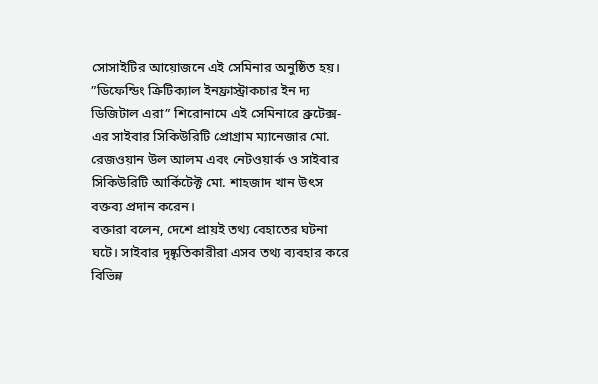সোসাইটির আয়োজনে এই সেমিনার অনুষ্ঠিত হয়।
”ডিফেন্ডিং ক্রিটিক্যাল ইনফ্রাস্ট্রাকচার ইন দ্য ডিজিটাল এরা” শিরোনামে এই সেমিনারে ব্রুটেক্স-এর সাইবার সিকিউরিটি প্রোগ্রাম ম্যানেজার মো. রেজওয়ান উল আলম এবং নেটওয়ার্ক ও সাইবার সিকিউরিটি আর্কিটেক্ট মো. শাহজাদ খান উৎস বক্তব্য প্রদান করেন।
বক্তারা বলেন, দেশে প্রায়ই তথ্য বেহাতের ঘটনা ঘটে। সাইবার দৃষ্কৃতিকারীরা এসব তথ্য ব্যবহার করে বিভিন্ন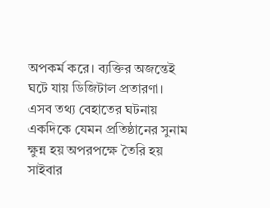অপকর্ম করে। ব্যক্তির অজন্তেই ঘটে যায় ডিজিটাল প্রতারণা।
এসব তথ্য বেহাতের ঘটনায় একদিকে যেমন প্রতিষ্ঠানের সুনাম ক্ষুন্ন হয় অপরপক্ষে তৈরি হয় সাইবার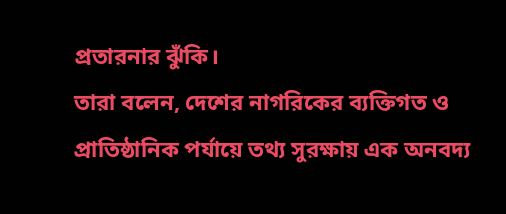প্রতারনার ঝুঁকি।
তারা বলেন, দেশের নাগরিকের ব্যক্তিগত ও প্রাতিষ্ঠানিক পর্যায়ে তথ্য সুরক্ষায় এক অনবদ্য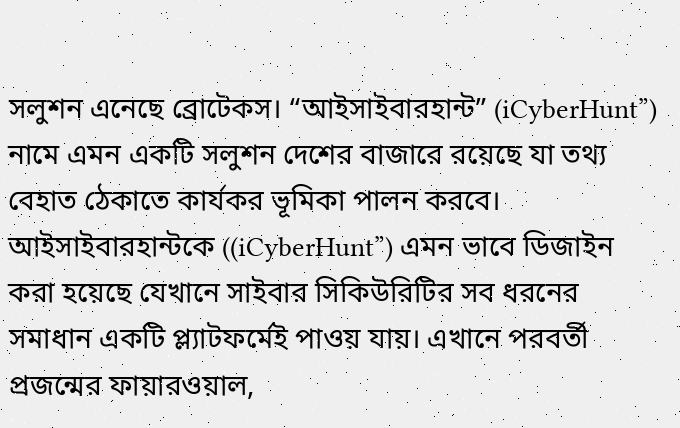সলুশন এনেছে ব্রোটেকস। “আইসাইবারহান্ট” (iCyberHunt”) নামে এমন একটি সলুশন দেশের বাজারে রয়েছে যা তথ্য বেহাত ঠেকাতে কার্যকর ভূমিকা পালন করবে।
আইসাইবারহান্টকে ((iCyberHunt”) এমন ভাবে ডিজাইন করা হয়েছে যেখানে সাইবার সিকিউরিটির সব ধরনের সমাধান একটি প্ল্যাটফর্মেই পাওয় যায়। এখানে পরবর্তী প্রজন্মের ফায়ারওয়াল,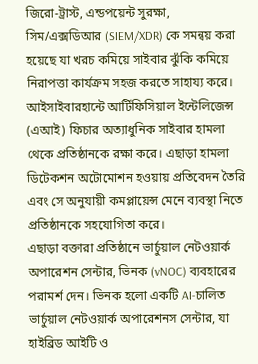জিরো-ট্রাস্ট, এন্ডপয়েন্ট সুরক্ষা, সিম/এক্সডিআর (SIEM/XDR) কে সমন্বয় করা হয়েছে যা খরচ কমিয়ে সাইবার ঝুঁকি কমিয়ে নিরাপত্তা কার্যক্রম সহজ করতে সাহায্য করে।
আইসাইবারহান্টে আর্টিফিসিয়াল ইন্টেলিজেন্স (এআই) ফিচার অত্যাধুনিক সাইবার হামলা থেকে প্রতিষ্ঠানকে রক্ষা করে। এছাড়া হামলা ডিটেকশন অটোমোশন হওয়ায় প্রতিবেদন তৈরি এবং সে অনুযায়ী কমপ্লায়েন্স মেনে ব্যবস্থা নিতে প্রতিষ্ঠানকে সহযোগিতা করে।
এছাড়া বক্তারা প্রতিষ্ঠানে ভার্চুয়াল নেটওয়ার্ক অপারেশন সেন্টার, ভিনক (vNOC) ব্যবহারের পরামর্শ দেন। ভিনক হলো একটি AI-চালিত ভার্চুয়াল নেটওয়ার্ক অপারেশনস সেন্টার, যা হাইব্রিড আইটি ও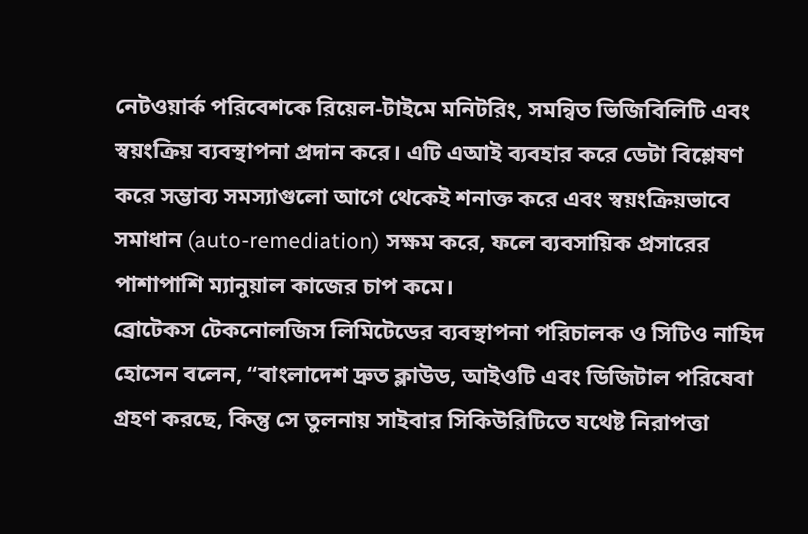নেটওয়ার্ক পরিবেশকে রিয়েল-টাইমে মনিটরিং, সমন্বিত ভিজিবিলিটি এবং স্বয়ংক্রিয় ব্যবস্থাপনা প্রদান করে। এটি এআই ব্যবহার করে ডেটা বিশ্লেষণ করে সম্ভাব্য সমস্যাগুলো আগে থেকেই শনাক্ত করে এবং স্বয়ংক্রিয়ভাবে সমাধান (auto-remediation) সক্ষম করে, ফলে ব্যবসায়িক প্রসারের পাশাপাশি ম্যানুয়াল কাজের চাপ কমে।
ব্রোটেকস টেকনোলজিস লিমিটেডের ব্যবস্থাপনা পরিচালক ও সিটিও নাহিদ হোসেন বলেন, “বাংলাদেশ দ্রুত ক্লাউড, আইওটি এবং ডিজিটাল পরিষেবা গ্রহণ করছে, কিন্তু সে তুলনায় সাইবার সিকিউরিটিতে যথেষ্ট নিরাপত্তা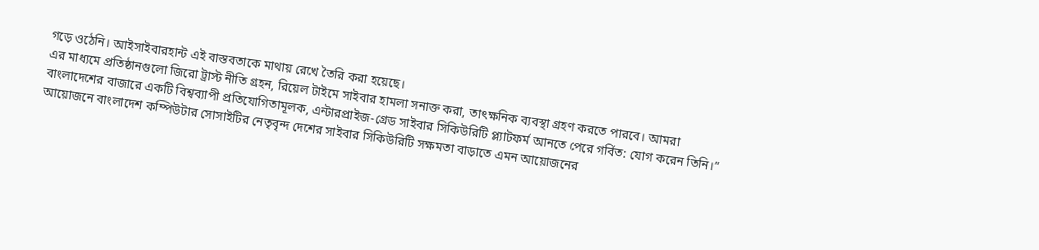গড়ে ওঠেনি। আইসাইবারহান্ট এই বাস্তবতাকে মাথায় রেখে তৈরি করা হয়েছে।
এর মাধ্যমে প্রতিষ্ঠানগুলো জিরো ট্রাস্ট নীতি গ্রহন, রিয়েল টাইমে সাইবার হামলা সনাক্ত করা, তাৎক্ষনিক ব্যবস্থা গ্রহণ করতে পারবে। আমরা বাংলাদেশের বাজারে একটি বিশ্বব্যাপী প্রতিযোগিতামূলক, এন্টারপ্রাইজ-গ্রেড সাইবার সিকিউরিটি প্ল্যাটফর্ম আনতে পেরে গর্বিত: যোগ করেন তিনি।”
আয়োজনে বাংলাদেশ কম্পিউটার সোসাইটির নেতৃবৃন্দ দেশের সাইবার সিকিউরিটি সক্ষমতা বাড়াতে এমন আয়োজনের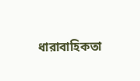ধারাবাহিকতা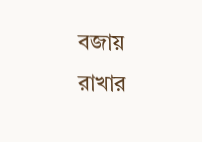বজায় রাখার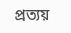প্রত্যয়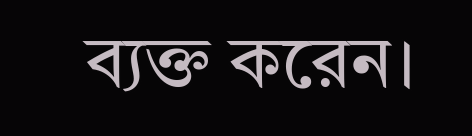ব্যক্ত করেন।